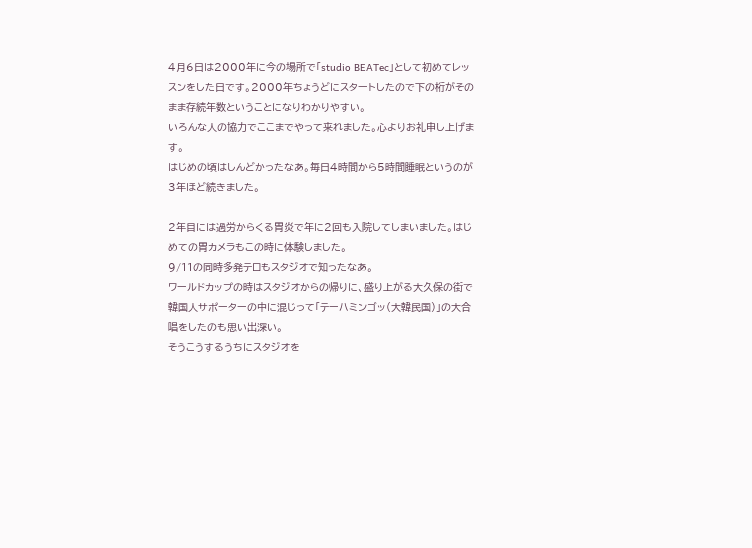4月6日は2000年に今の場所で「studio BEATec」として初めてレッスンをした日です。2000年ちょうどにスタートしたので下の桁がそのまま存続年数ということになりわかりやすい。
いろんな人の協力でここまでやって来れました。心よりお礼申し上げます。
はじめの頃はしんどかったなあ。毎日4時間から5時間睡眠というのが3年ほど続きました。

2年目には過労からくる胃炎で年に2回も入院してしまいました。はじめての胃カメラもこの時に体験しました。
9/11の同時多発テロもスタジオで知ったなあ。
ワールドカップの時はスタジオからの帰りに、盛り上がる大久保の街で韓国人サポーターの中に混じって「テーハミンゴッ(大韓民国)」の大合唱をしたのも思い出深い。
そうこうするうちにスタジオを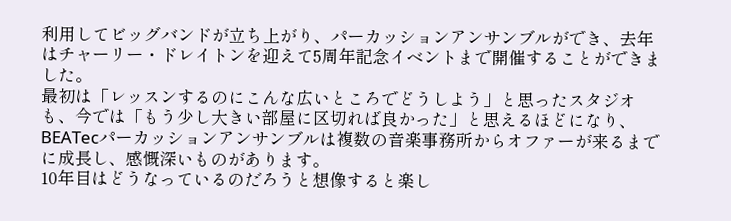利用してビッグバンドが立ち上がり、パーカッションアンサンブルができ、去年はチャーリー・ドレイトンを迎えて5周年記念イベントまで開催することができました。
最初は「レッスンするのにこんな広いところでどうしよう」と思ったスタジオも、今では「もう少し大きい部屋に区切れば良かった」と思えるほどになり、BEATecパーカッションアンサンブルは複数の音楽事務所からオファーが来るまでに成長し、感慨深いものがあります。
10年目はどうなっているのだろうと想像すると楽し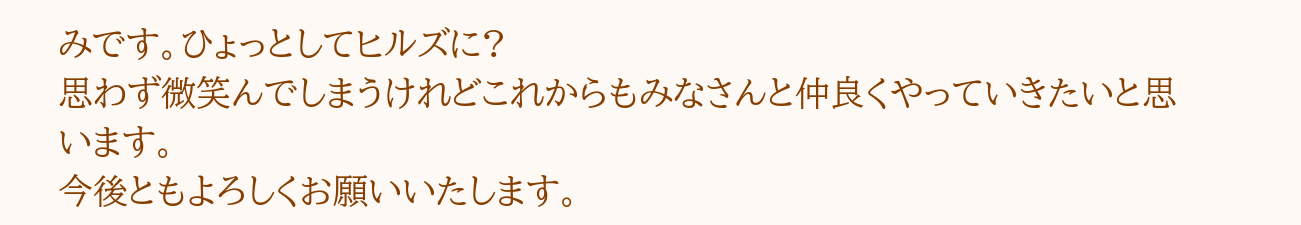みです。ひょっとしてヒルズに?
思わず微笑んでしまうけれどこれからもみなさんと仲良くやっていきたいと思います。
今後ともよろしくお願いいたします。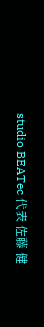studio BEATec 代表 佐藤 健